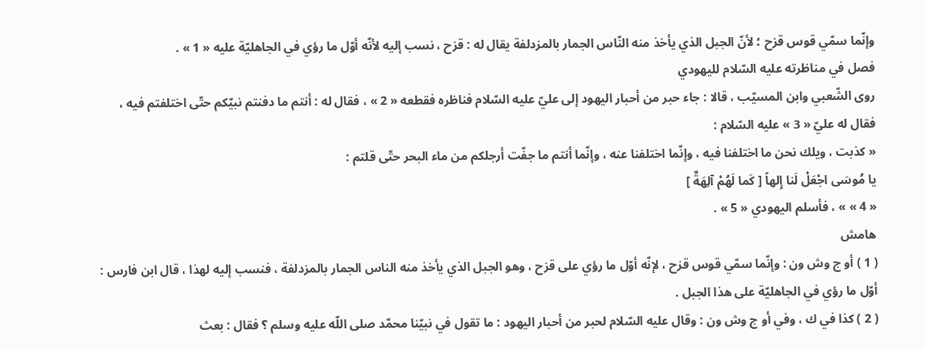وإنّما سمّي قوس قزح ؛ لأنّ الجبل الذي يأخذ منه النّاس الجمار بالمزدلفة يقال له : قزح ، نسب إليه لأنّه أوّل ما رؤي في الجاهليّة عليه « 1 » .
فصل في مناظرته عليه السّلام لليهودي
روى الشّعبي وابن المسيّب ، قالا : جاء حبر من أحبار اليهود إلى عليّ عليه السّلام فناظره فقطعه « 2 » ، فقال له : أنتم ما دفنتم نبيّكم حتّى اختلفتم فيه ، فقال له عليّ « 3 » عليه السّلام :
« كذبت ، ويلك نحن ما اختلفنا فيه ، وإنّما اختلفنا عنه ، وإنّما أنتم ما جفّت أرجلكم من ماء البحر حتّى قلتم :
يا مُوسَى اجْعَلْ لَنا إِلهاً [ كَما لَهُمْ آلِهَةٌ ]
« 4 » » ، فأسلم اليهودي « 5 » .
هامش
( 1 ) أو ج وش ون : وإنّما سمّي قوس قزح ، لإنّه أوّل ما رؤي على قزح ، وهو الجبل الذي يأخذ منه الناس الجمار بالمزدلفة ، فنسب إليه لهذا ، قال ابن فارس : أوّل ما رؤي في الجاهليّة على هذا الجبل .
( 2 ) كذا في ك ، وفي أو ج وش ون : وقال عليه السّلام لحبر من أحبار اليهود : ما تقول في نبيّنا محمّد صلى اللّه عليه وسلم ؟ فقال : بعث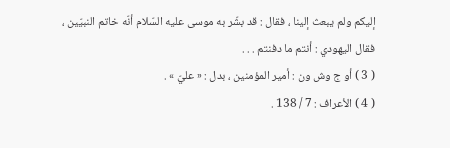إليكم ولم يبعث إلينا ، فقال : قد بشّر به موسى عليه السّلام أنّه خاتم النبيّين ، فقال اليهودي : أنتم ما دفنتم . . .
( 3 ) أو ج وش ون : أمير المؤمنين ، بدل : « عليّ » .
( 4 ) الأعراف : 7 / 138 .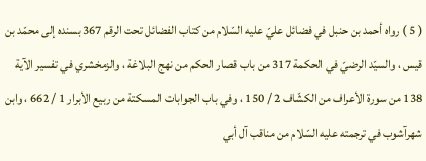( 5 ) رواه أحمد بن حنبل في فضائل عليّ عليه السّلام من كتاب الفضائل تحت الرقم 367 بسنده إلى محمّد بن قيس ، والسيّد الرضيّ في الحكمة 317 من باب قصار الحكم من نهج البلاغة ، والزمخشري في تفسير الآية 138 من سورة الأعراف من الكشّاف 2 / 150 ، وفي باب الجوابات المسكتة من ربيع الأبرار 1 / 662 ، وابن شهرآشوب في ترجمته عليه السّلام من مناقب آل أبي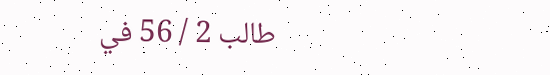طالب 2 / 56 في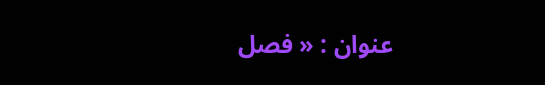عنوان : « فصل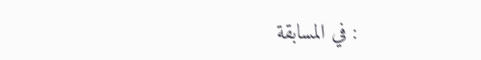: في المسابقة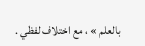بالعلم » ، مع اختلاف لفظي .